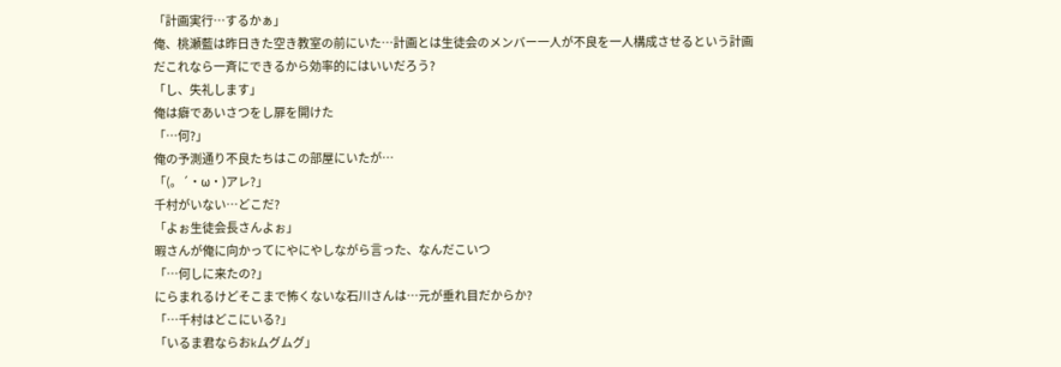「計画実行…するかぁ」
俺、桃瀬藍は昨日きた空き教室の前にいた…計画とは生徒会のメンバー一人が不良を一人構成させるという計画だこれなら一斉にできるから効率的にはいいだろう?
「し、失礼します」
俺は癖であいさつをし扉を開けた
「…何?」
俺の予測通り不良たちはこの部屋にいたが…
「(。´・ω・)アレ?」
千村がいない…どこだ?
「よぉ生徒会長さんよぉ」
暇さんが俺に向かってにやにやしながら言った、なんだこいつ
「…何しに来たの?」
にらまれるけどそこまで怖くないな石川さんは…元が垂れ目だからか?
「…千村はどこにいる?」
「いるま君ならおkムグムグ」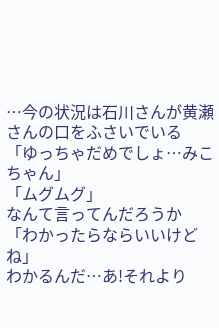…今の状況は石川さんが黄瀬さんの口をふさいでいる
「ゆっちゃだめでしょ…みこちゃん」
「ムグムグ」
なんて言ってんだろうか
「わかったらならいいけどね」
わかるんだ…あ!それより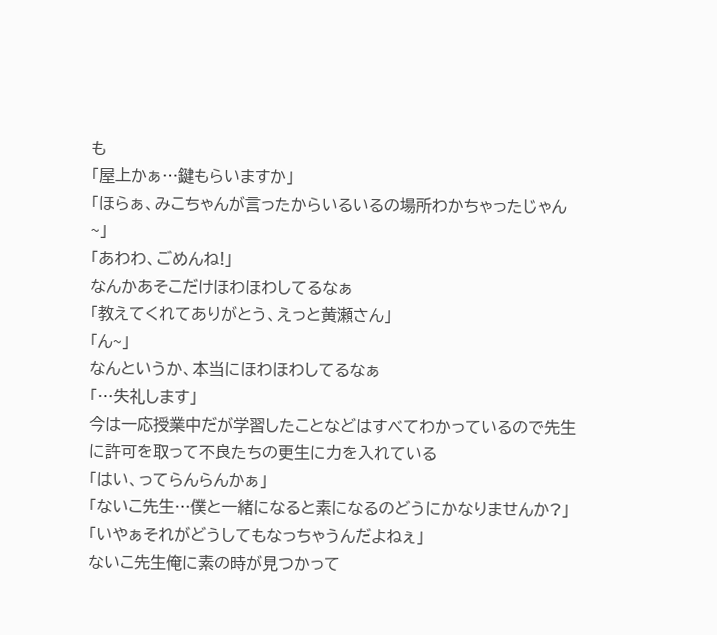も
「屋上かぁ…鍵もらいますか」
「ほらぁ、みこちゃんが言ったからいるいるの場所わかちゃったじゃん~」
「あわわ、ごめんね!」
なんかあそこだけほわほわしてるなぁ
「教えてくれてありがとう、えっと黄瀬さん」
「ん~」
なんというか、本当にほわほわしてるなぁ
「…失礼します」
今は一応授業中だが学習したことなどはすべてわかっているので先生に許可を取って不良たちの更生に力を入れている
「はい、ってらんらんかぁ」
「ないこ先生…僕と一緒になると素になるのどうにかなりませんか?」
「いやぁそれがどうしてもなっちゃうんだよねぇ」
ないこ先生俺に素の時が見つかって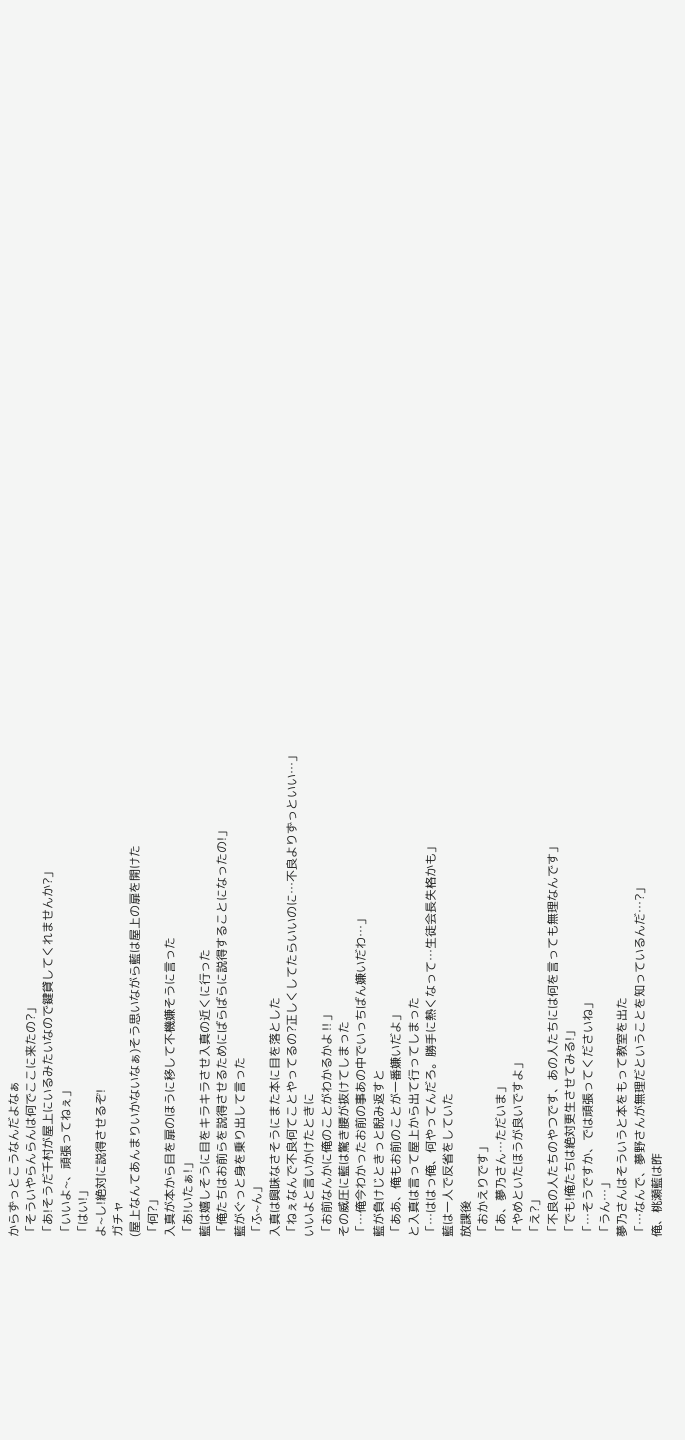からずっとこうなんだよなぁ
「そういやらんらんは何でここに来たの?」
「あ!そうだ千村が屋上にいるみたいなので鍵貸してくれませんか?」
「いいよ~、頑張ってねぇ」
「はい!」
よ~し!絶対に説得させるぞ!
ガチャ
(屋上なんてあんまりいかないなぁ)そう思いながら藍は屋上の扉を開けた
「何?」
入真が本から目を扉のほうに移して不機嫌そうに言った
「あ!いたぁ!」
藍は嬉しそうに目をキラキラさせ入真の近くに行った
「俺たちはお前らを説得させるためにばらばらに説得することになったの!」
藍がぐっと身を乗り出して言った
「ふ~ん」
入真は興味なさそうにまた本に目を落とした
「ねぇなんで不良何てことやってるの?正しくしてたらいいのに…不良よりずっといい…」
いいよと言いかけたときに
「お前なんかに俺のことがわかるかよ‼」
その威圧に藍は驚き腰が抜けてしまった
「…俺今わかったお前の事あの中でいっちばん嫌いだわ…」
藍が負けじときっと睨み返すと
「ああ、俺もお前のことが一番嫌いだよ」
と入真は言って屋上から出て行ってしまった
「…ははっ俺、何やってんだろ。勝手に熱くなって…生徒会長失格かも」
藍は一人で反省をしていた
放課後
「おかえりです」
「あ、夢乃さん…ただいま」
「やめといたほうが良いですよ」
「え?」
「不良の人たちのやつです、あの人たちには何を言っても無理なんです」
「でも!俺たちは絶対更生させてみる!」
「…そうですか、では頑張ってくださいね」
「うん…」
夢乃さんはそういうと本をもって教室を出た
「…なんで、夢野さんが無理だということを知っているんだ…?」
俺、桃瀬藍は昨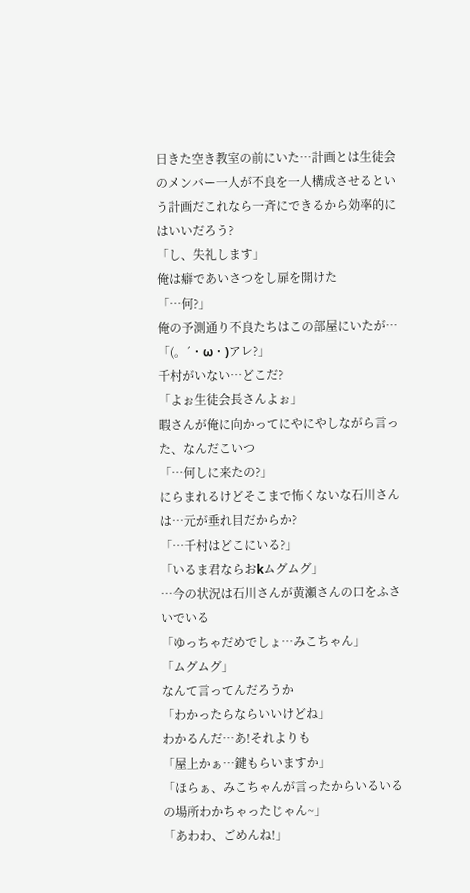日きた空き教室の前にいた…計画とは生徒会のメンバー一人が不良を一人構成させるという計画だこれなら一斉にできるから効率的にはいいだろう?
「し、失礼します」
俺は癖であいさつをし扉を開けた
「…何?」
俺の予測通り不良たちはこの部屋にいたが…
「(。´・ω・)アレ?」
千村がいない…どこだ?
「よぉ生徒会長さんよぉ」
暇さんが俺に向かってにやにやしながら言った、なんだこいつ
「…何しに来たの?」
にらまれるけどそこまで怖くないな石川さんは…元が垂れ目だからか?
「…千村はどこにいる?」
「いるま君ならおkムグムグ」
…今の状況は石川さんが黄瀬さんの口をふさいでいる
「ゆっちゃだめでしょ…みこちゃん」
「ムグムグ」
なんて言ってんだろうか
「わかったらならいいけどね」
わかるんだ…あ!それよりも
「屋上かぁ…鍵もらいますか」
「ほらぁ、みこちゃんが言ったからいるいるの場所わかちゃったじゃん~」
「あわわ、ごめんね!」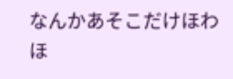なんかあそこだけほわほ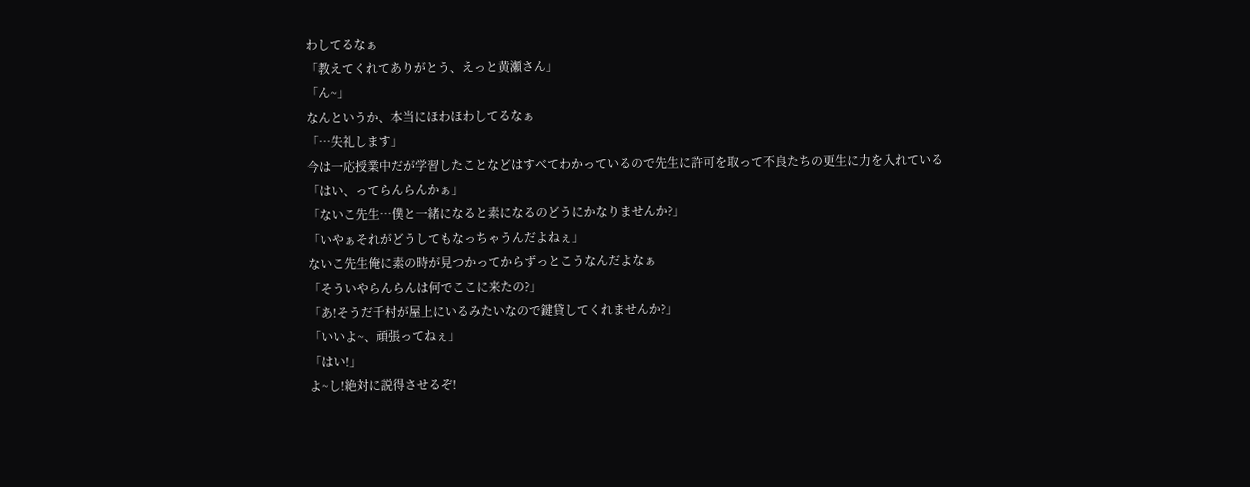わしてるなぁ
「教えてくれてありがとう、えっと黄瀬さん」
「ん~」
なんというか、本当にほわほわしてるなぁ
「…失礼します」
今は一応授業中だが学習したことなどはすべてわかっているので先生に許可を取って不良たちの更生に力を入れている
「はい、ってらんらんかぁ」
「ないこ先生…僕と一緒になると素になるのどうにかなりませんか?」
「いやぁそれがどうしてもなっちゃうんだよねぇ」
ないこ先生俺に素の時が見つかってからずっとこうなんだよなぁ
「そういやらんらんは何でここに来たの?」
「あ!そうだ千村が屋上にいるみたいなので鍵貸してくれませんか?」
「いいよ~、頑張ってねぇ」
「はい!」
よ~し!絶対に説得させるぞ!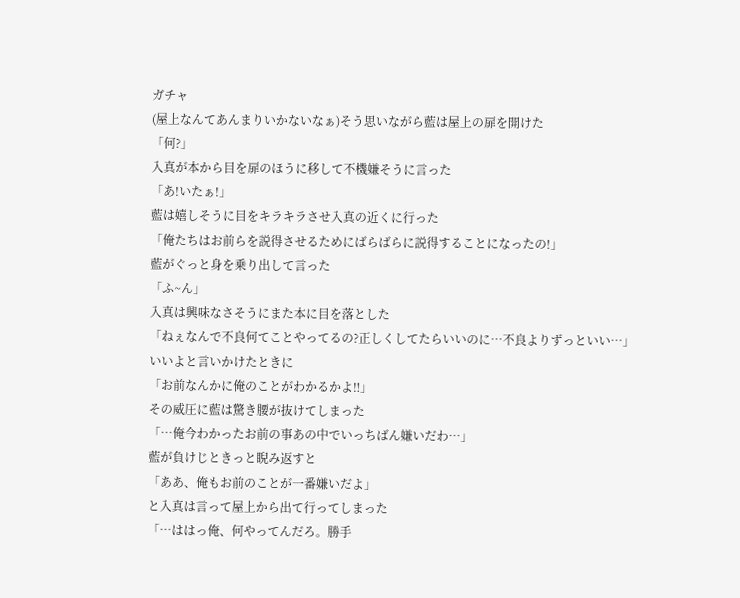ガチャ
(屋上なんてあんまりいかないなぁ)そう思いながら藍は屋上の扉を開けた
「何?」
入真が本から目を扉のほうに移して不機嫌そうに言った
「あ!いたぁ!」
藍は嬉しそうに目をキラキラさせ入真の近くに行った
「俺たちはお前らを説得させるためにばらばらに説得することになったの!」
藍がぐっと身を乗り出して言った
「ふ~ん」
入真は興味なさそうにまた本に目を落とした
「ねぇなんで不良何てことやってるの?正しくしてたらいいのに…不良よりずっといい…」
いいよと言いかけたときに
「お前なんかに俺のことがわかるかよ‼」
その威圧に藍は驚き腰が抜けてしまった
「…俺今わかったお前の事あの中でいっちばん嫌いだわ…」
藍が負けじときっと睨み返すと
「ああ、俺もお前のことが一番嫌いだよ」
と入真は言って屋上から出て行ってしまった
「…ははっ俺、何やってんだろ。勝手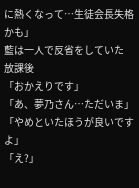に熱くなって…生徒会長失格かも」
藍は一人で反省をしていた
放課後
「おかえりです」
「あ、夢乃さん…ただいま」
「やめといたほうが良いですよ」
「え?」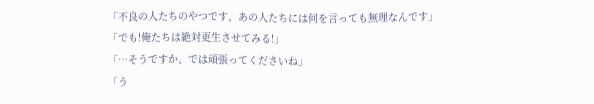「不良の人たちのやつです、あの人たちには何を言っても無理なんです」
「でも!俺たちは絶対更生させてみる!」
「…そうですか、では頑張ってくださいね」
「う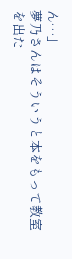ん…」
夢乃さんはそういうと本をもって教室を出た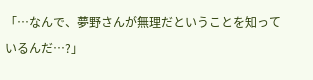「…なんで、夢野さんが無理だということを知っているんだ…?」